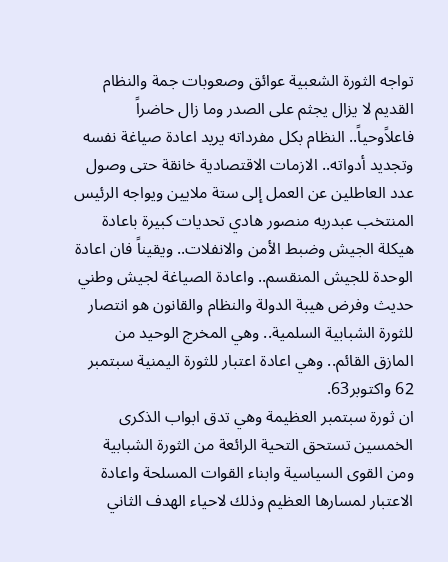تواجه الثورة الشعبية عوائق وصعوبات جمة والنظام القديم لا يزال يجثم على الصدر وما زال حاضراً فاعلاًوحياً.. النظام بكل مفرداته يريد اعادة صياغة نفسه وتجديد أدواته.. الازمات الاقتصادية خانقة حتى وصول عدد العاطلين عن العمل إلى ستة ملايين ويواجه الرئيس المنتخب عبدربه منصور هادي تحديات كبيرة باعادة هيكلة الجيش وضبط الأمن والانفلات.. ويقيناً فان اعادة الوحدة للجيش المنقسم.. واعادة الصياغة لجيش وطني حديث وفرض هيبة الدولة والنظام والقانون هو انتصار للثورة الشبابية السلمية.. وهي المخرج الوحيد من المازق القائم.. وهي اعادة اعتبار للثورة اليمنية سبتمبر 62 واكتوبر63.
ان ثورة سبتمبر العظيمة وهي تدق ابواب الذكرى الخمسين تستحق التحية الرائعة من الثورة الشبابية ومن القوى السياسية وابناء القوات المسلحة واعادة الاعتبار لمسارها العظيم وذلك لاحياء الهدف الثاني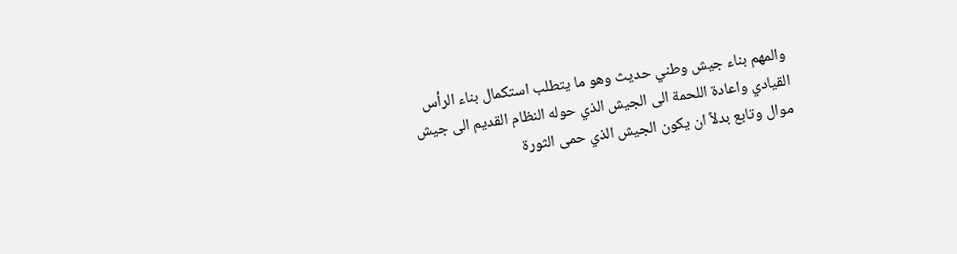والمهم بناء جيش وطني حديث وهو ما يتطلب استكمال بناء الرأس القيادي واعادة اللحمة الى الجيش الذي حوله النظام القديم الى جيش موال وتابع بدلاً ان يكون الجيش الذي حمى الثورة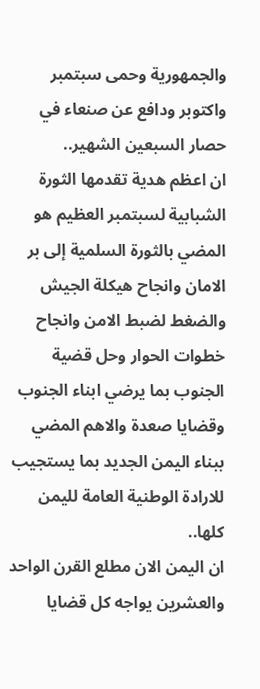والجمهورية وحمى سبتمبر واكتوبر ودافع عن صنعاء في حصار السبعين الشهير..
ان اعظم هدية تقدمها الثورة الشبابية لسبتمبر العظيم هو المضي بالثورة السلمية إلى بر الامان وانجاح هيكلة الجيش والضغط لضبط الامن وانجاح خطوات الحوار وحل قضية الجنوب بما يرضي ابناء الجنوب وقضايا صعدة والاهم المضي ببناء اليمن الجديد بما يستجيب للارادة الوطنية العامة لليمن كلها..
ان اليمن الان مطلع القرن الواحد والعشرين يواجه كل قضايا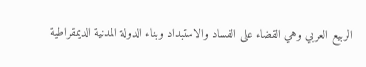الربيع العربي وهي القضاء على الفساد والاستبداد وبناء الدولة المدنية الديمقراطية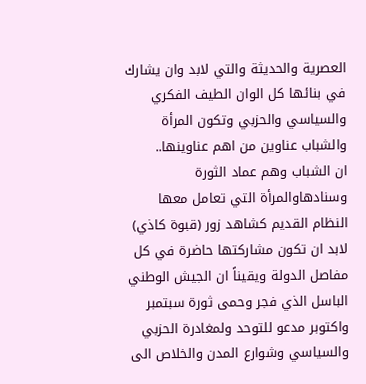العصرية والحديثة والتي لابد وان يشارك في بنائها كل الوان الطيف الفكري والسياسي والحزبي وتكون المرأة والشباب عناوين من اهم عناوينها..
ان الشباب وهم عماد الثورة وسنادهاوالمرأة التي تعامل معها النظام القديم كشاهد زور (قبوة كاذي) لابد ان تكون مشاركتها حاضرة في كل مفاصل الدولة ويقيناً ان الجيش الوطني الباسل الذي فجر وحمى ثورة سبتمبر واكتوبر مدعو للتوحد ولمغادرة الحزبي والسياسي وشوارع المدن والخلاص الى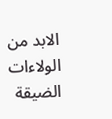الابد من الولاءات الضيقة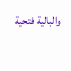والبالية فتحية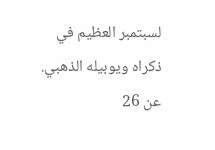لسبتمبر العظيم في ذكراه ويوبيله الذهبي.
عن 26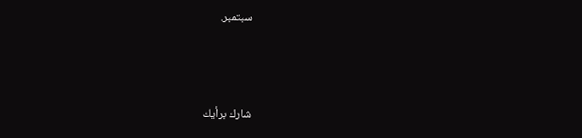سبتمبر.



شارك برأيك